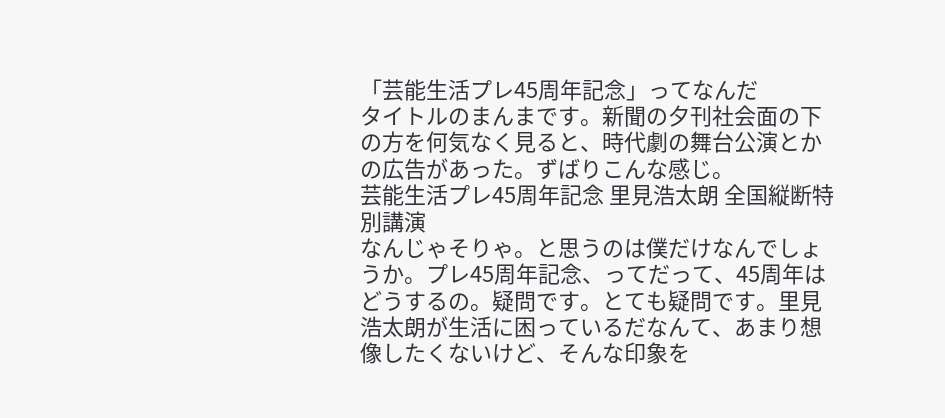「芸能生活プレ45周年記念」ってなんだ
タイトルのまんまです。新聞の夕刊社会面の下の方を何気なく見ると、時代劇の舞台公演とかの広告があった。ずばりこんな感じ。
芸能生活プレ45周年記念 里見浩太朗 全国縦断特別講演
なんじゃそりゃ。と思うのは僕だけなんでしょうか。プレ45周年記念、ってだって、45周年はどうするの。疑問です。とても疑問です。里見浩太朗が生活に困っているだなんて、あまり想像したくないけど、そんな印象を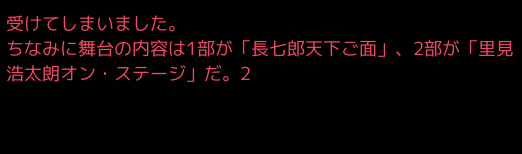受けてしまいました。
ちなみに舞台の内容は1部が「長七郎天下ご面」、2部が「里見浩太朗オン・ステージ」だ。2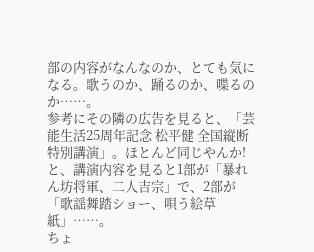部の内容がなんなのか、とても気になる。歌うのか、踊るのか、喋るのか……。
参考にその隣の広告を見ると、「芸能生活25周年記念 松平健 全国縦断特別講演」。ほとんど同じやんか!と、講演内容を見ると1部が「暴れん坊将軍、二人吉宗」で、2部が「歌謡舞踏ショー、唄う絵草紙」……。
ちょ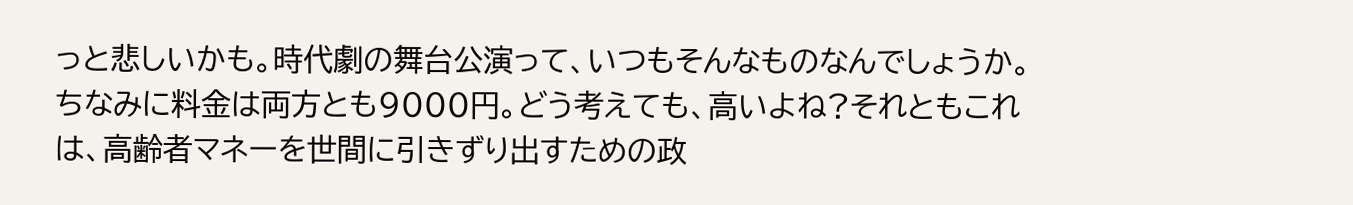っと悲しいかも。時代劇の舞台公演って、いつもそんなものなんでしょうか。
ちなみに料金は両方とも9000円。どう考えても、高いよね?それともこれは、高齢者マネーを世間に引きずり出すための政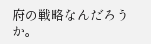府の戦略なんだろうか。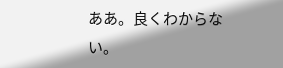ああ。良くわからない。